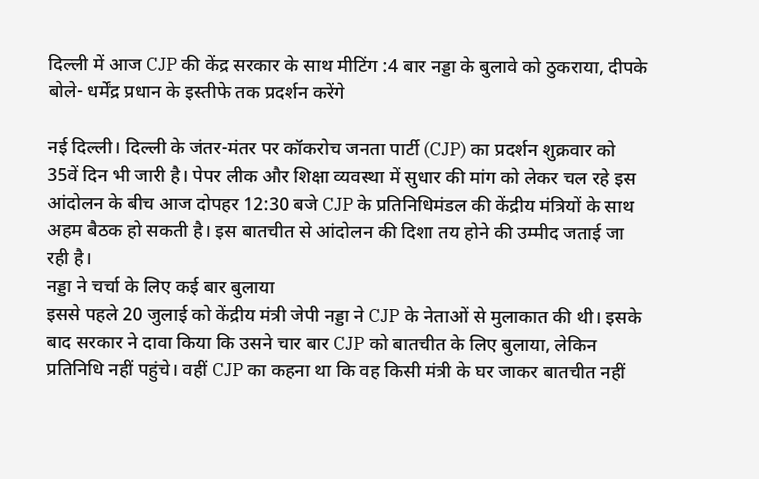दिल्ली में आज CJP की केंद्र सरकार के साथ मीटिंग :4 बार नड्डा के बुलावे को ठुकराया, दीपके बोले- धर्मेंद्र प्रधान के इस्तीफे तक प्रदर्शन करेंगे

नई दिल्ली। दिल्ली के जंतर-मंतर पर कॉकरोच जनता पार्टी (CJP) का प्रदर्शन शुक्रवार को 35वें दिन भी जारी है। पेपर लीक और शिक्षा व्यवस्था में सुधार की मांग को लेकर चल रहे इस आंदोलन के बीच आज दोपहर 12:30 बजे CJP के प्रतिनिधिमंडल की केंद्रीय मंत्रियों के साथ अहम बैठक हो सकती है। इस बातचीत से आंदोलन की दिशा तय होने की उम्मीद जताई जा रही है।
नड्डा ने चर्चा के लिए कई बार बुलाया
इससे पहले 20 जुलाई को केंद्रीय मंत्री जेपी नड्डा ने CJP के नेताओं से मुलाकात की थी। इसके बाद सरकार ने दावा किया कि उसने चार बार CJP को बातचीत के लिए बुलाया, लेकिन प्रतिनिधि नहीं पहुंचे। वहीं CJP का कहना था कि वह किसी मंत्री के घर जाकर बातचीत नहीं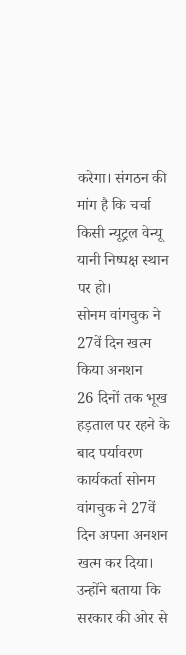करेगा। संगठन की मांग है कि चर्चा किसी न्यूट्रल वेन्यू यानी निष्पक्ष स्थान पर हो।
सोनम वांगचुक ने 27वें दिन खत्म किया अनशन
26 दिनों तक भूख हड़ताल पर रहने के बाद पर्यावरण कार्यकर्ता सोनम वांगचुक ने 27वें दिन अपना अनशन खत्म कर दिया। उन्होंने बताया कि सरकार की ओर से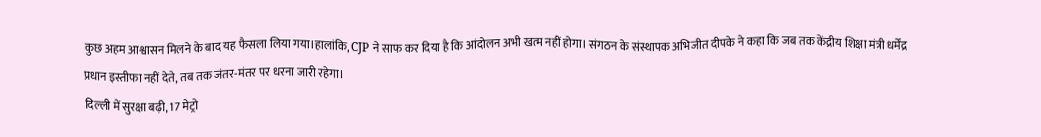कुछ अहम आश्वासन मिलने के बाद यह फैसला लिया गया।हालांकि, CJP ने साफ कर दिया है कि आंदोलन अभी खत्म नहीं होगा। संगठन के संस्थापक अभिजीत दीपके ने कहा कि जब तक केंद्रीय शिक्षा मंत्री धर्मेंद्र प्रधान इस्तीफा नहीं देते, तब तक जंतर-मंतर पर धरना जारी रहेगा।
दिल्ली में सुरक्षा बढ़ी, 17 मेट्रो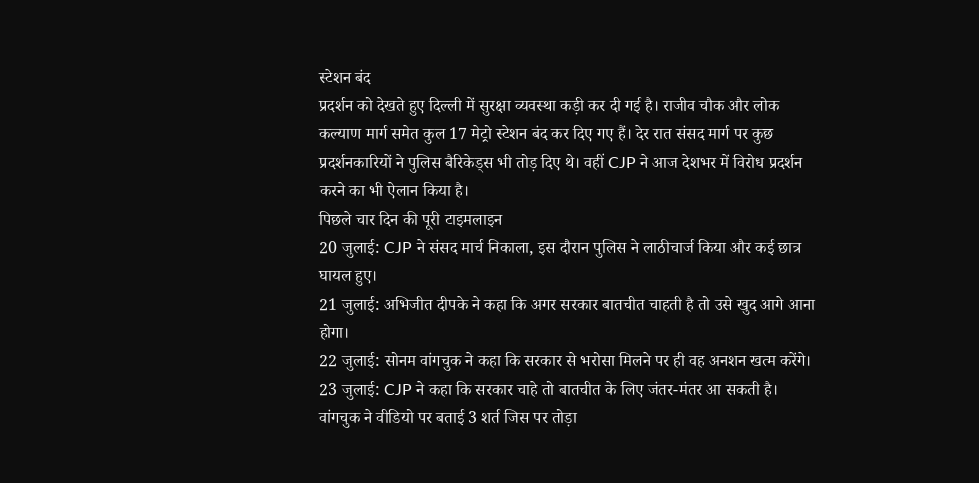स्टेशन बंद
प्रदर्शन को देखते हुए दिल्ली में सुरक्षा व्यवस्था कड़ी कर दी गई है। राजीव चौक और लोक कल्याण मार्ग समेत कुल 17 मेट्रो स्टेशन बंद कर दिए गए हैं। देर रात संसद मार्ग पर कुछ प्रदर्शनकारियों ने पुलिस बैरिकेड्स भी तोड़ दिए थे। वहीं CJP ने आज देशभर में विरोध प्रदर्शन करने का भी ऐलान किया है।
पिछले चार दिन की पूरी टाइमलाइन
20 जुलाई: CJP ने संसद मार्च निकाला, इस दौरान पुलिस ने लाठीचार्ज किया और कई छात्र घायल हुए।
21 जुलाई: अभिजीत दीपके ने कहा कि अगर सरकार बातचीत चाहती है तो उसे खुद आगे आना होगा।
22 जुलाई: सोनम वांगचुक ने कहा कि सरकार से भरोसा मिलने पर ही वह अनशन खत्म करेंगे।
23 जुलाई: CJP ने कहा कि सरकार चाहे तो बातचीत के लिए जंतर-मंतर आ सकती है।
वांगचुक ने वीडियो पर बताई 3 शर्त जिस पर तोड़ा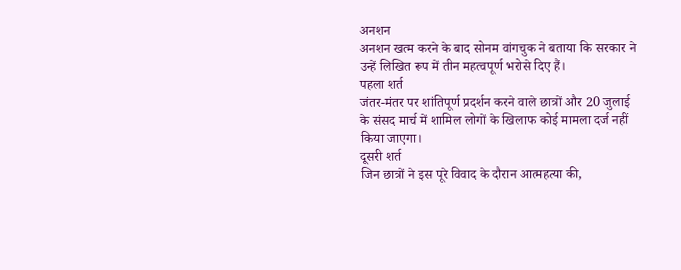अनशन
अनशन खत्म करने के बाद सोनम वांगचुक ने बताया कि सरकार ने उन्हें लिखित रूप में तीन महत्वपूर्ण भरोसे दिए हैं।
पहला शर्त
जंतर-मंतर पर शांतिपूर्ण प्रदर्शन करने वाले छात्रों और 20 जुलाई के संसद मार्च में शामिल लोगों के खिलाफ कोई मामला दर्ज नहीं किया जाएगा।
दूसरी शर्त
जिन छात्रों ने इस पूरे विवाद के दौरान आत्महत्या की,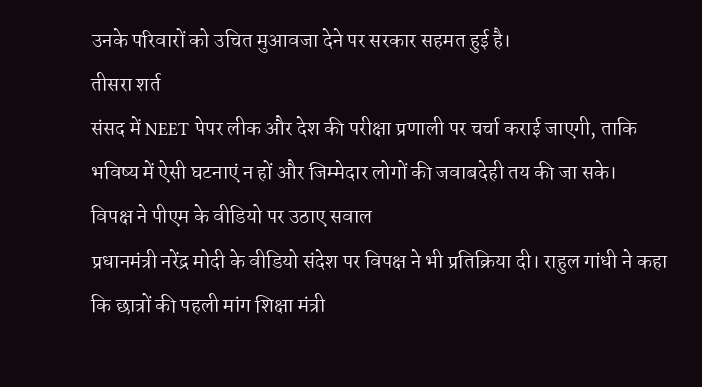उनके परिवारों को उचित मुआवजा देने पर सरकार सहमत हुई है।
तीसरा शर्त
संसद में NEET पेपर लीक और देश की परीक्षा प्रणाली पर चर्चा कराई जाएगी, ताकि भविष्य में ऐसी घटनाएं न हों और जिम्मेदार लोगों की जवाबदेही तय की जा सके।
विपक्ष ने पीएम के वीडियो पर उठाए सवाल
प्रधानमंत्री नरेंद्र मोदी के वीडियो संदेश पर विपक्ष ने भी प्रतिक्रिया दी। राहुल गांधी ने कहा कि छात्रों की पहली मांग शिक्षा मंत्री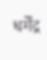धर्मेंद्र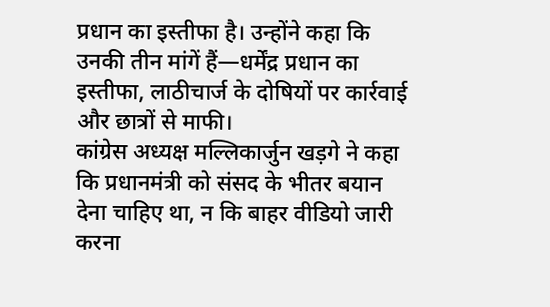प्रधान का इस्तीफा है। उन्होंने कहा कि उनकी तीन मांगें हैं—धर्मेंद्र प्रधान का इस्तीफा, लाठीचार्ज के दोषियों पर कार्रवाई और छात्रों से माफी।
कांग्रेस अध्यक्ष मल्लिकार्जुन खड़गे ने कहा कि प्रधानमंत्री को संसद के भीतर बयान देना चाहिए था, न कि बाहर वीडियो जारी करना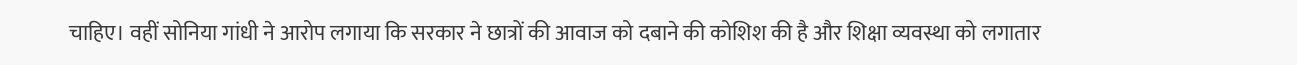चाहिए। वहीं सोनिया गांधी ने आरोप लगाया कि सरकार ने छात्रों की आवाज को दबाने की कोशिश की है और शिक्षा व्यवस्था को लगातार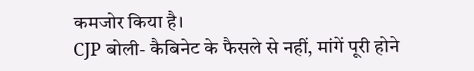कमजोर किया है।
CJP बोली- कैबिनेट के फैसले से नहीं, मांगें पूरी होने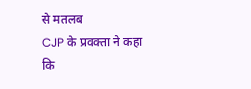से मतलब
CJP के प्रवक्ता ने कहा कि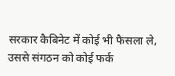सरकार कैबिनेट में कोई भी फैसला ले, उससे संगठन को कोई फर्क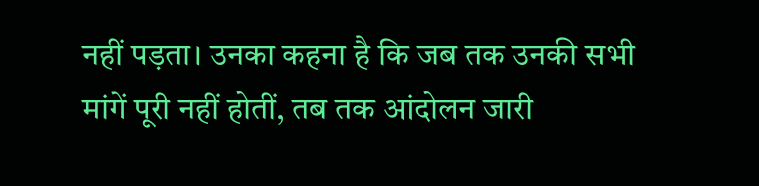नहीं पड़ता। उनका कहना है कि जब तक उनकी सभी मांगें पूरी नहीं होतीं, तब तक आंदोलन जारी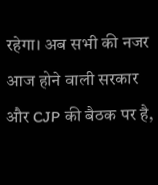रहेगा। अब सभी की नजर आज होने वाली सरकार और CJP की बैठक पर है,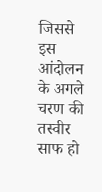जिससे इस आंदोलन के अगले चरण की तस्वीर साफ हो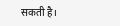सकती है।